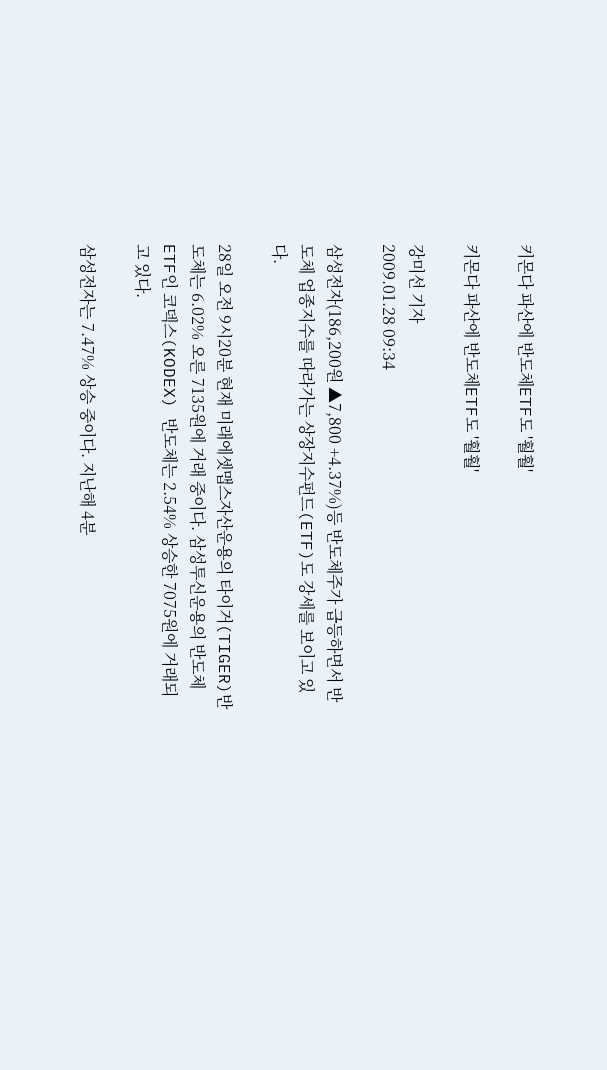키몬다 파산에 반도체ETF도 '훨훨'

키몬다 파산에 반도체ETF도 '훨훨'

강미선 기자
2009.01.28 09:34

삼성전자(186,200원 ▲7,800 +4.37%)등 반도체주가 급등하면서 반도체 업종지수를 따라가는 상장지수펀드(ETF)도 강세를 보이고 있다.

28일 오전 9시20분 현재 미래에셋맵스자산운용의 타이거(TIGER)반도체는 6.02% 오른 7135원에 거래 중이다. 삼성투신운용의 반도체ETF인 코덱스(KODEX) 반도체는 2.54% 상승한 7075원에 거래되고 있다.

삼성전자는 7.47% 상승 중이다. 지난해 4분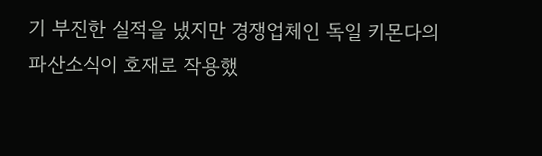기 부진한 실적을 냈지만 경쟁업체인 독일 키몬다의 파산소식이 호재로 작용했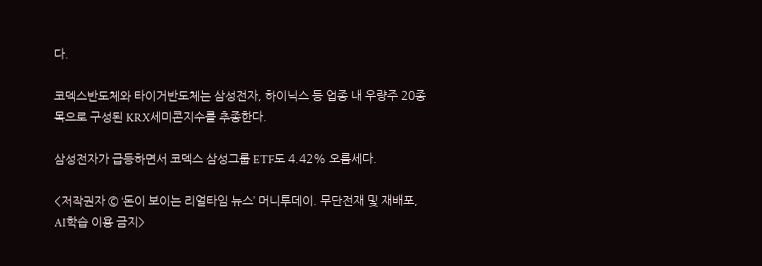다.

코덱스반도체와 타이거반도체는 삼성전자, 하이닉스 등 업종 내 우량주 20종목으로 구성된 KRX세미콘지수를 추종한다.

삼성전자가 급등하면서 코덱스 삼성그룹 ETF도 4.42% 오름세다.

<저작권자 © ‘돈이 보이는 리얼타임 뉴스’ 머니투데이. 무단전재 및 재배포, AI학습 이용 금지>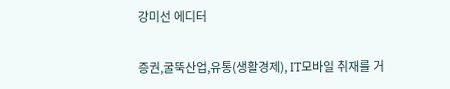강미선 에디터

증권,굴뚝산업,유통(생활경제), IT모바일 취재를 거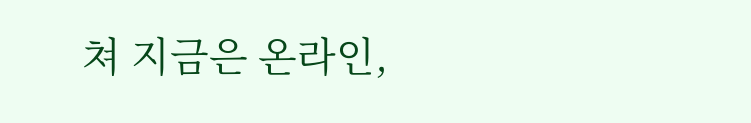쳐 지금은 온라인,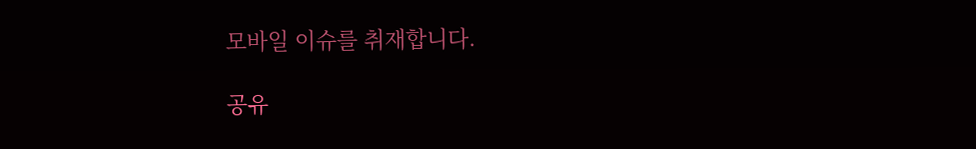모바일 이슈를 취재합니다.

공유